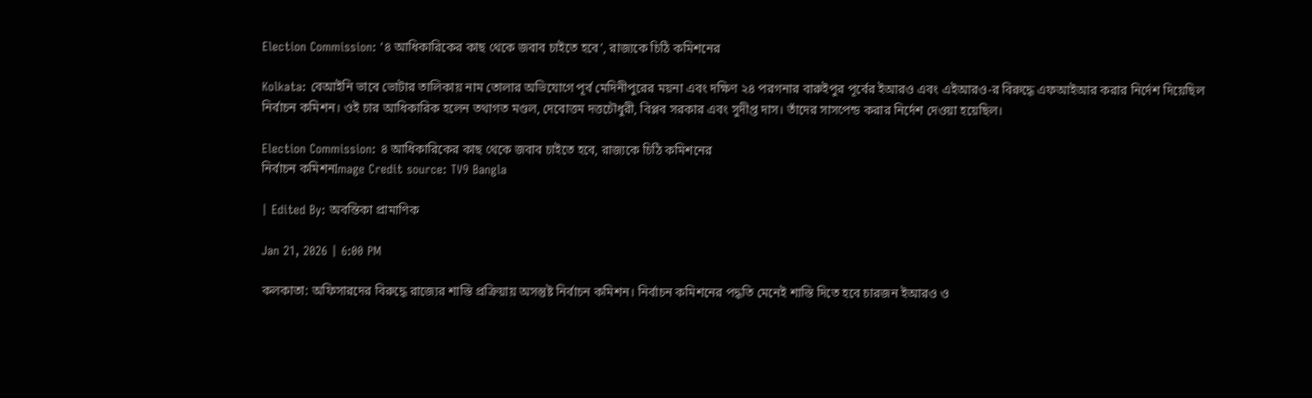Election Commission: ‘৪ আধিকারিকের কাছ থেকে জবাব চাইতে হবে’, রাজ্যকে চিঠি কমিশনের

Kolkata: বেআইনি ভাবে ভোটার তালিকায় নাম তোলার অভিযোগে পূর্ব মেদিনীপুরের ময়না এবং দক্ষিণ ২৪ পরগনার বারুইপুর পূর্বের ইআরও এবং এইআরও-র বিরুদ্ধে এফআইআর করার নির্দেশ দিয়েছিল নির্বাচন কমিশন। ওই চার আধিকারিক হলেন তথাগত মণ্ডল, দেবোত্তম দত্তচৌধুরী, বিপ্লব সরকার এবং সুদীপ্ত দাস। তাঁদের সাসপেন্ড করার নির্দেশ দেওয়া হয়েছিল।

Election Commission: ৪ আধিকারিকের কাছ থেকে জবাব চাইতে হবে, রাজ্যকে চিঠি কমিশনের
নির্বাচন কমিশনImage Credit source: TV9 Bangla

| Edited By: অবন্তিকা প্রামাণিক

Jan 21, 2026 | 6:00 PM

কলকাতা: অফিসারদের বিরুদ্ধে রাজ্যের শাস্তি প্রক্রিয়ায় অসন্তুষ্ট নির্বাচন কমিশন। নির্বাচন কমিশনের পদ্ধতি মেনেই শাস্তি দিতে হবে চারজন ইআরও ও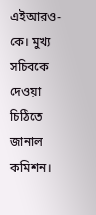এইআরও-কে। মুখ্য সচিবকে দেওয়া চিঠিতে জানাল কমিশন।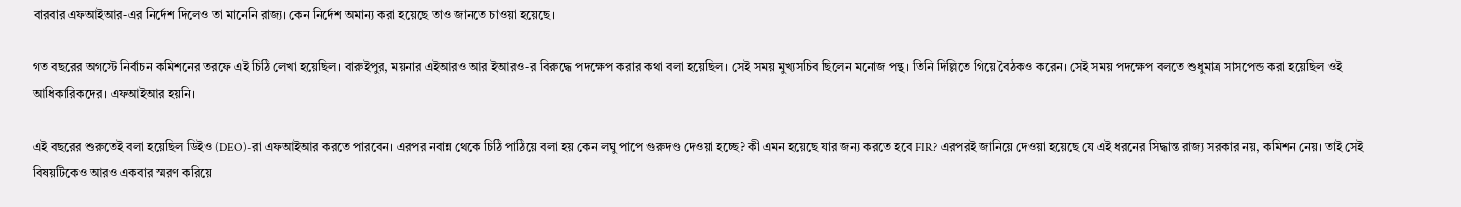বারবার এফআইআর-এর নির্দেশ দিলেও তা মানেনি রাজ্য। কেন নির্দেশ অমান্য করা হয়েছে তাও জানতে চাওয়া হয়েছে।

গত বছরের অগস্টে নির্বাচন কমিশনের তরফে এই চিঠি লেখা হয়েছিল। বারুইপুর, ময়নার এইআরও আর ইআরও-র বিরুদ্ধে পদক্ষেপ করার কথা বলা হয়েছিল। সেই সময় মুখ্যসচিব ছিলেন মনোজ পন্থ। তিনি দিল্লিতে গিয়ে বৈঠকও করেন। সেই সময় পদক্ষেপ বলতে শুধুমাত্র সাসপেন্ড করা হয়েছিল ওই আধিকারিকদের। এফআইআর হয়নি।

এই বছরের শুরুতেই বলা হয়েছিল ডিইও (DEO)-রা এফআইআর করতে পারবেন। এরপর নবান্ন থেকে চিঠি পাঠিয়ে বলা হয় কেন লঘু পাপে গুরুদণ্ড দেওয়া হচ্ছে? কী এমন হয়েছে যার জন্য করতে হবে FIR? এরপরই জানিয়ে দেওয়া হয়েছে যে এই ধরনের সিদ্ধান্ত রাজ্য সরকার নয়, কমিশন নেয়। তাই সেই বিষয়টিকেও আরও একবার স্মরণ করিয়ে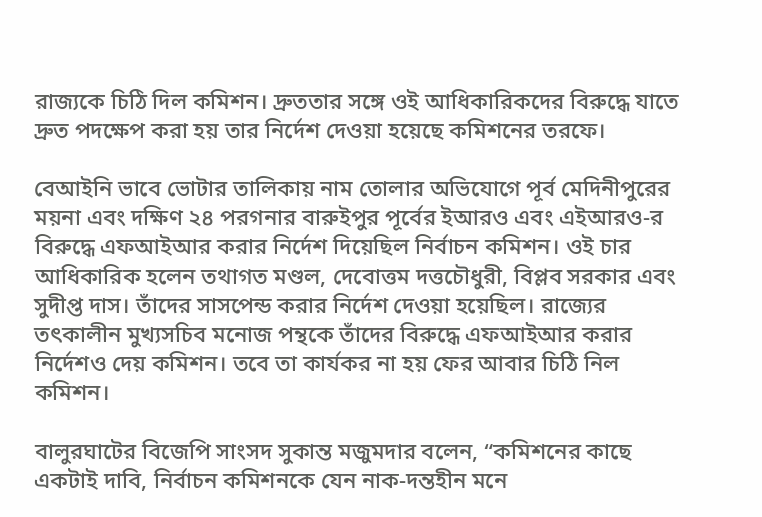রাজ্যকে চিঠি দিল কমিশন। দ্রুততার সঙ্গে ওই আধিকারিকদের বিরুদ্ধে যাতে দ্রুত পদক্ষেপ করা হয় তার নির্দেশ দেওয়া হয়েছে কমিশনের তরফে।

বেআইনি ভাবে ভোটার তালিকায় নাম তোলার অভিযোগে পূর্ব মেদিনীপুরের ময়না এবং দক্ষিণ ২৪ পরগনার বারুইপুর পূর্বের ইআরও এবং এইআরও-র বিরুদ্ধে এফআইআর করার নির্দেশ দিয়েছিল নির্বাচন কমিশন। ওই চার আধিকারিক হলেন তথাগত মণ্ডল, দেবোত্তম দত্তচৌধুরী, বিপ্লব সরকার এবং সুদীপ্ত দাস। তাঁদের সাসপেন্ড করার নির্দেশ দেওয়া হয়েছিল। রাজ্যের তৎকালীন মুখ্যসচিব মনোজ পন্থকে তাঁদের বিরুদ্ধে এফআইআর করার নির্দেশও দেয় কমিশন। তবে তা কার্যকর না হয় ফের আবার চিঠি নিল কমিশন।

বালুরঘাটের বিজেপি সাংসদ সুকান্ত মজুমদার বলেন, “কমিশনের কাছে একটাই দাবি, নির্বাচন কমিশনকে যেন নাক-দন্তহীন মনে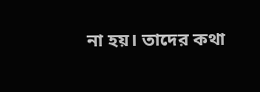না হয়। তাদের কথা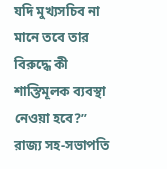যদি মুখ্যসচিব না মানে তবে তার বিরুদ্ধে কী শাস্তিমূলক ব্যবস্থা নেওয়া হবে?” রাজ্য সহ-সভাপতি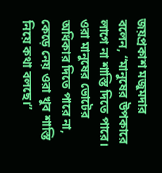জয়প্রকাশ মজুমদার বলেন, “মানুষের উপকারে লাগে না শাস্তি দিতে পারে। ওরা মানুষের ভোটের অধিকার দিতে পারে না, কেড়ে নেয় ওরা খুব শাস্তি নিয়ে কথা বলছে।”